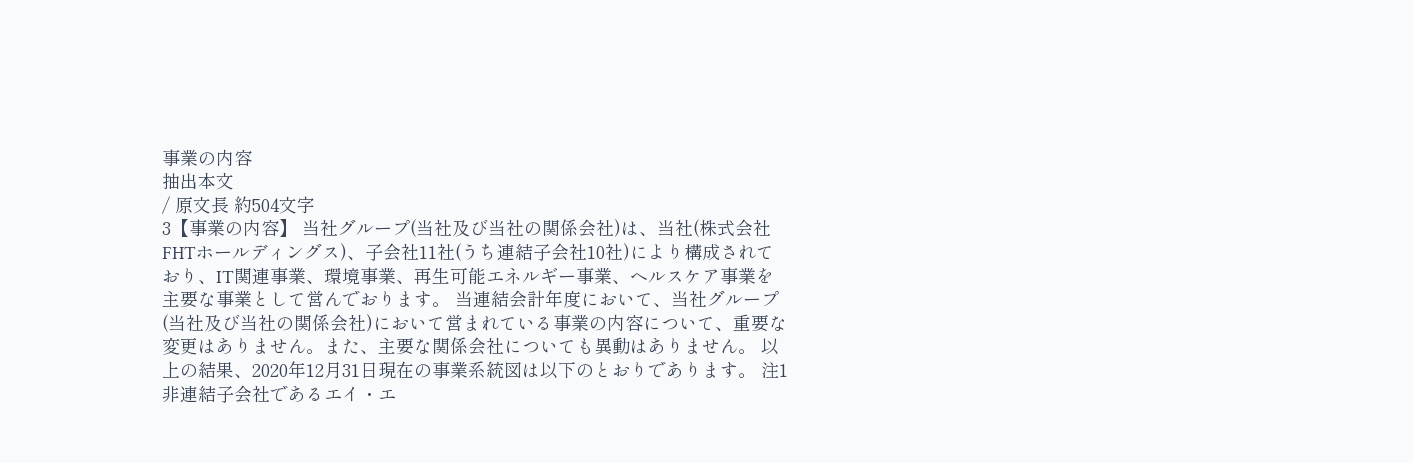事業の内容
抽出本文
/ 原文長 約504文字
3【事業の内容】 当社グループ(当社及び当社の関係会社)は、当社(株式会社FHTホールディングス)、子会社11社(うち連結子会社10社)により構成されており、IT関連事業、環境事業、再生可能エネルギー事業、ヘルスケア事業を主要な事業として営んでおります。 当連結会計年度において、当社グループ(当社及び当社の関係会社)において営まれている事業の内容について、重要な変更はありません。また、主要な関係会社についても異動はありません。 以上の結果、2020年12月31日現在の事業系統図は以下のとおりであります。 注1 非連結子会社であるエイ・エ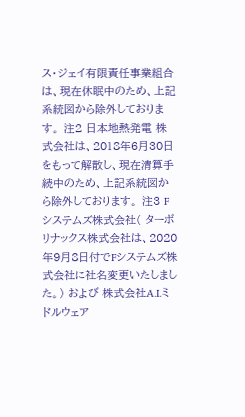ス・ジェイ有限責任事業組合は、現在休眠中のため、上記系統図から除外しております。 注2 日本地熱発電 株式会社は、2018年6月30日をもって解散し、現在清算手続中のため、上記系統図から除外しております。 注3 Fシステムズ株式会社( ターボリナックス株式会社は、2020年9月8日付でFシステムズ株式会社に社名変更いたしました。) および 株式会社A.I.ミドルウェア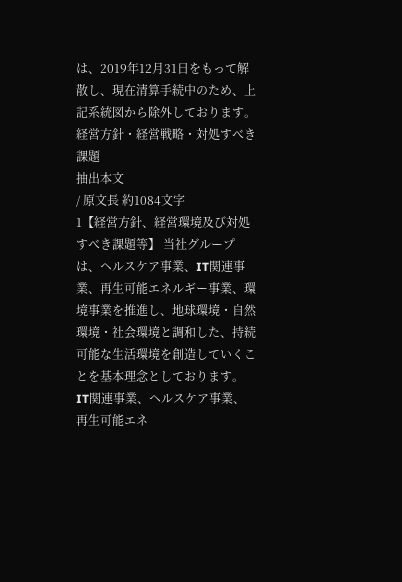は、2019年12月31日をもって解散し、現在清算手続中のため、上記系統図から除外しております。
経営方針・経営戦略・対処すべき課題
抽出本文
/ 原文長 約1084文字
1【経営方針、経営環境及び対処すべき課題等】 当社グループは、ヘルスケア事業、IT関連事業、再生可能エネルギー事業、環境事業を推進し、地球環境・自然環境・社会環境と調和した、持続可能な生活環境を創造していくことを基本理念としております。 IT関連事業、ヘルスケア事業、再生可能エネ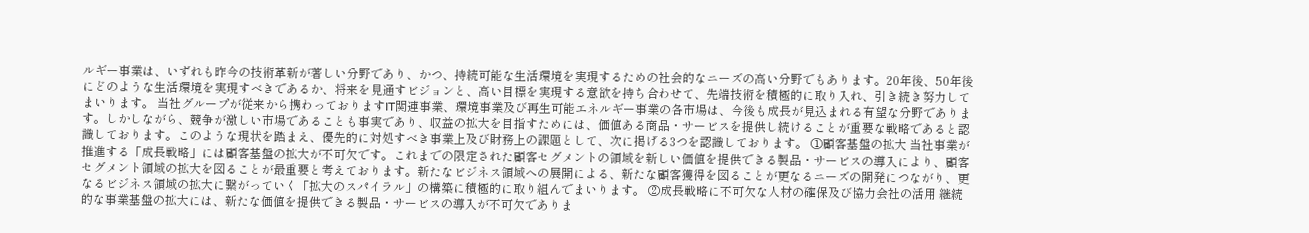ルギー事業は、いずれも昨今の技術革新が著しい分野であり、かつ、持続可能な生活環境を実現するための社会的なニーズの高い分野でもあります。20年後、50年後にどのような生活環境を実現すべきであるか、将来を見通すビジョンと、高い目標を実現する意欲を持ち合わせて、先端技術を積極的に取り入れ、引き続き努力してまいります。 当社グループが従来から携わっておりますIT関連事業、環境事業及び再生可能エネルギー事業の各市場は、今後も成長が見込まれる有望な分野であります。しかしながら、競争が激しい市場であることも事実であり、収益の拡大を目指すためには、価値ある商品・サービスを提供し続けることが重要な戦略であると認識しております。このような現状を踏まえ、優先的に対処すべき事業上及び財務上の課題として、次に掲げる3つを認識しております。 ①顧客基盤の拡大 当社事業が推進する「成長戦略」には顧客基盤の拡大が不可欠です。これまでの限定された顧客セグメントの領域を新しい価値を提供できる製品・サービスの導入により、顧客セグメント領域の拡大を図ることが最重要と考えております。新たなビジネス領域への展開による、新たな顧客獲得を図ることが更なるニーズの開発につながり、更なるビジネス領域の拡大に繋がっていく「拡大のスパイラル」の構築に積極的に取り組んでまいります。 ②成長戦略に不可欠な人材の確保及び協力会社の活用 継続的な事業基盤の拡大には、新たな価値を提供できる製品・サービスの導入が不可欠でありま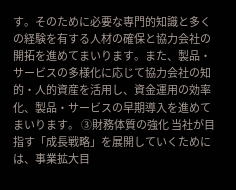す。そのために必要な専門的知識と多くの経験を有する人材の確保と協力会社の開拓を進めてまいります。また、製品・サービスの多様化に応じて協力会社の知的・人的資産を活用し、資金運用の効率化、製品・サービスの早期導入を進めてまいります。 ③財務体質の強化 当社が目指す「成長戦略」を展開していくためには、事業拡大目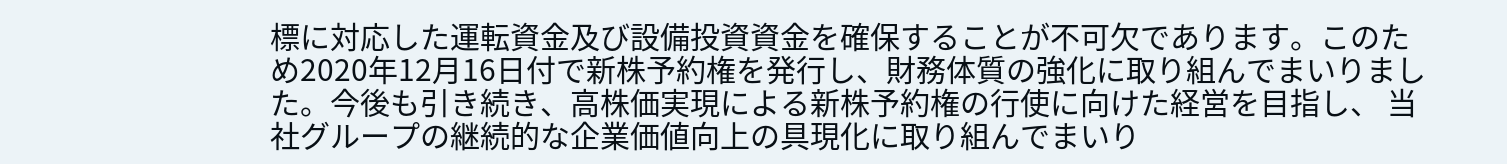標に対応した運転資金及び設備投資資金を確保することが不可欠であります。このため2020年12月16日付で新株予約権を発行し、財務体質の強化に取り組んでまいりました。今後も引き続き、高株価実現による新株予約権の行使に向けた経営を目指し、 当社グループの継続的な企業価値向上の具現化に取り組んでまいり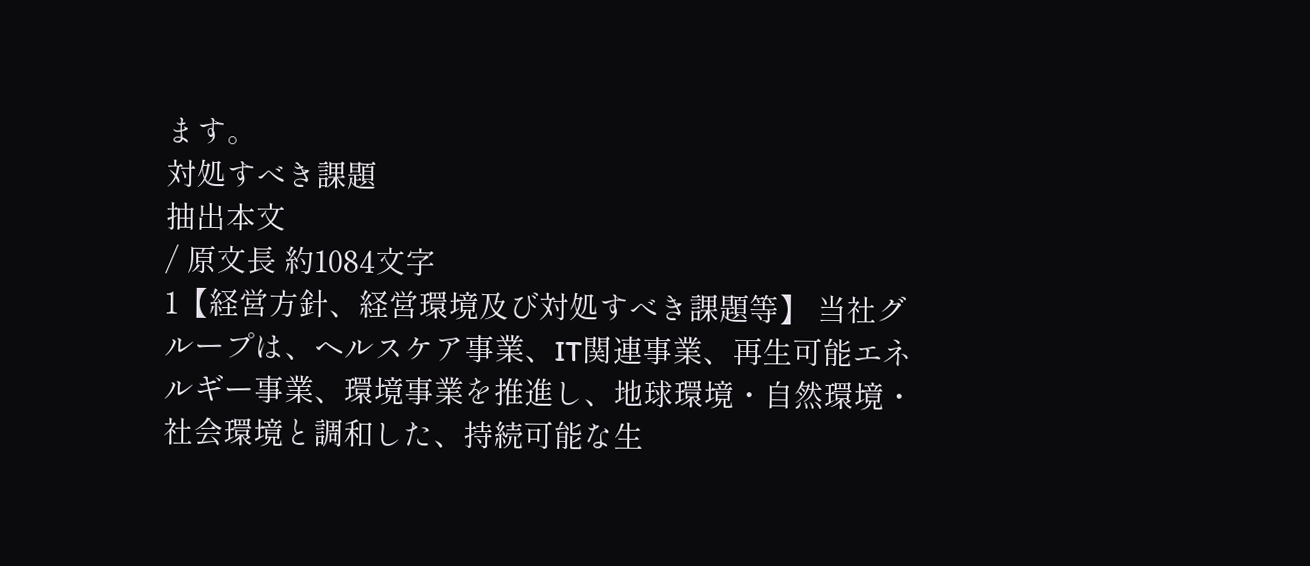ます。
対処すべき課題
抽出本文
/ 原文長 約1084文字
1【経営方針、経営環境及び対処すべき課題等】 当社グループは、ヘルスケア事業、IT関連事業、再生可能エネルギー事業、環境事業を推進し、地球環境・自然環境・社会環境と調和した、持続可能な生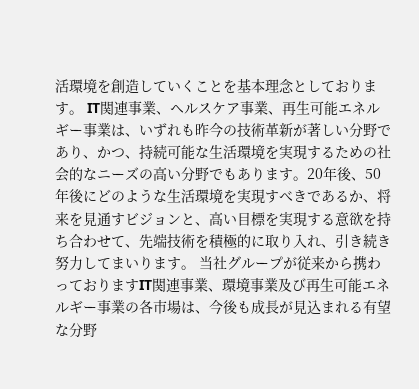活環境を創造していくことを基本理念としております。 IT関連事業、ヘルスケア事業、再生可能エネルギー事業は、いずれも昨今の技術革新が著しい分野であり、かつ、持続可能な生活環境を実現するための社会的なニーズの高い分野でもあります。20年後、50年後にどのような生活環境を実現すべきであるか、将来を見通すビジョンと、高い目標を実現する意欲を持ち合わせて、先端技術を積極的に取り入れ、引き続き努力してまいります。 当社グループが従来から携わっておりますIT関連事業、環境事業及び再生可能エネルギー事業の各市場は、今後も成長が見込まれる有望な分野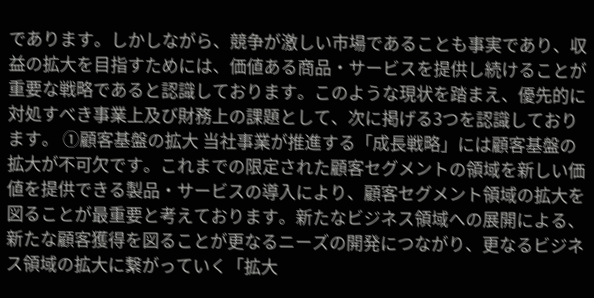であります。しかしながら、競争が激しい市場であることも事実であり、収益の拡大を目指すためには、価値ある商品・サービスを提供し続けることが重要な戦略であると認識しております。このような現状を踏まえ、優先的に対処すべき事業上及び財務上の課題として、次に掲げる3つを認識しております。 ①顧客基盤の拡大 当社事業が推進する「成長戦略」には顧客基盤の拡大が不可欠です。これまでの限定された顧客セグメントの領域を新しい価値を提供できる製品・サービスの導入により、顧客セグメント領域の拡大を図ることが最重要と考えております。新たなビジネス領域への展開による、新たな顧客獲得を図ることが更なるニーズの開発につながり、更なるビジネス領域の拡大に繋がっていく「拡大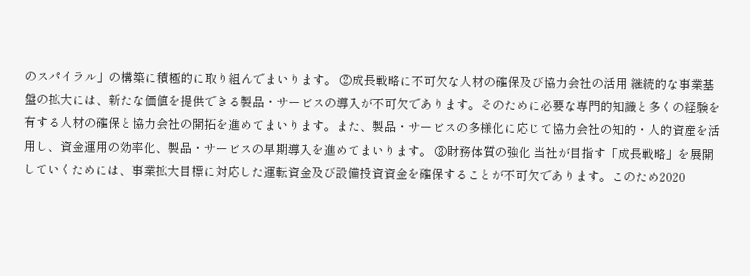のスパイラル」の構築に積極的に取り組んでまいります。 ②成長戦略に不可欠な人材の確保及び協力会社の活用 継続的な事業基盤の拡大には、新たな価値を提供できる製品・サービスの導入が不可欠であります。そのために必要な専門的知識と多くの経験を有する人材の確保と協力会社の開拓を進めてまいります。また、製品・サービスの多様化に応じて協力会社の知的・人的資産を活用し、資金運用の効率化、製品・サービスの早期導入を進めてまいります。 ③財務体質の強化 当社が目指す「成長戦略」を展開していくためには、事業拡大目標に対応した運転資金及び設備投資資金を確保することが不可欠であります。このため2020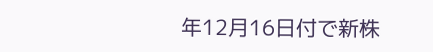年12月16日付で新株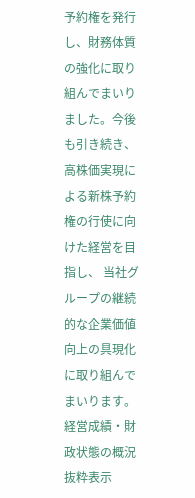予約権を発行し、財務体質の強化に取り組んでまいりました。今後も引き続き、高株価実現による新株予約権の行使に向けた経営を目指し、 当社グループの継続的な企業価値向上の具現化に取り組んでまいります。
経営成績・財政状態の概況
抜粋表示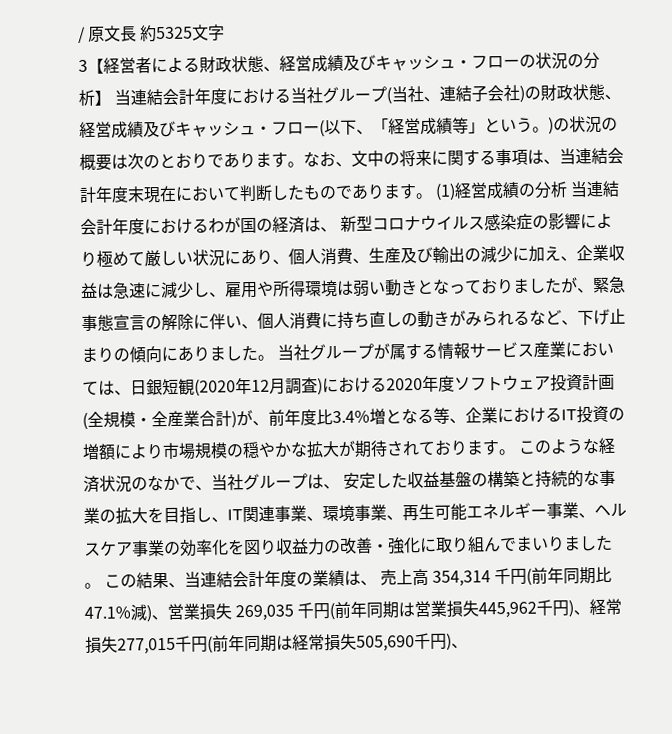/ 原文長 約5325文字
3【経営者による財政状態、経営成績及びキャッシュ・フローの状況の分析】 当連結会計年度における当社グループ(当社、連結子会社)の財政状態、経営成績及びキャッシュ・フロー(以下、「経営成績等」という。)の状況の概要は次のとおりであります。なお、文中の将来に関する事項は、当連結会計年度末現在において判断したものであります。 (1)経営成績の分析 当連結会計年度におけるわが国の経済は、 新型コロナウイルス感染症の影響により極めて厳しい状況にあり、個人消費、生産及び輸出の減少に加え、企業収益は急速に減少し、雇用や所得環境は弱い動きとなっておりましたが、緊急事態宣言の解除に伴い、個人消費に持ち直しの動きがみられるなど、下げ止まりの傾向にありました。 当社グループが属する情報サービス産業においては、日銀短観(2020年12月調査)における2020年度ソフトウェア投資計画(全規模・全産業合計)が、前年度比3.4%増となる等、企業におけるIT投資の増額により市場規模の穏やかな拡大が期待されております。 このような経済状況のなかで、当社グループは、 安定した収益基盤の構築と持続的な事業の拡大を目指し、IT関連事業、環境事業、再生可能エネルギー事業、ヘルスケア事業の効率化を図り収益力の改善・強化に取り組んでまいりました 。 この結果、当連結会計年度の業績は、 売上高 354,314 千円(前年同期比47.1%減)、営業損失 269,035 千円(前年同期は営業損失445,962千円)、経常損失277,015千円(前年同期は経常損失505,690千円)、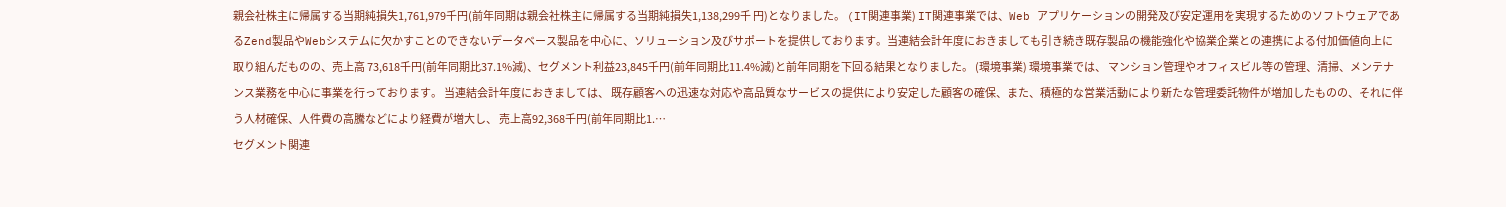親会社株主に帰属する当期純損失1,761,979千円(前年同期は親会社株主に帰属する当期純損失1,138,299千 円)となりました。 (IT関連事業) IT関連事業では、Web アプリケーションの開発及び安定運用を実現するためのソフトウェアであるZend製品やWebシステムに欠かすことのできないデータベース製品を中心に、ソリューション及びサポートを提供しております。当連結会計年度におきましても引き続き既存製品の機能強化や協業企業との連携による付加価値向上に取り組んだものの、売上高 73,618千円(前年同期比37.1%減)、セグメント利益23,845千円(前年同期比11.4%減)と前年同期を下回る結果となりました。 (環境事業) 環境事業では、 マンション管理やオフィスビル等の管理、清掃、メンテナンス業務を中心に事業を行っております。 当連結会計年度におきましては、 既存顧客への迅速な対応や高品質なサービスの提供により安定した顧客の確保、また、積極的な営業活動により新たな管理委託物件が増加したものの、それに伴う人材確保、人件費の高騰などにより経費が増大し、 売上高92,368千円(前年同期比1.…
セグメント関連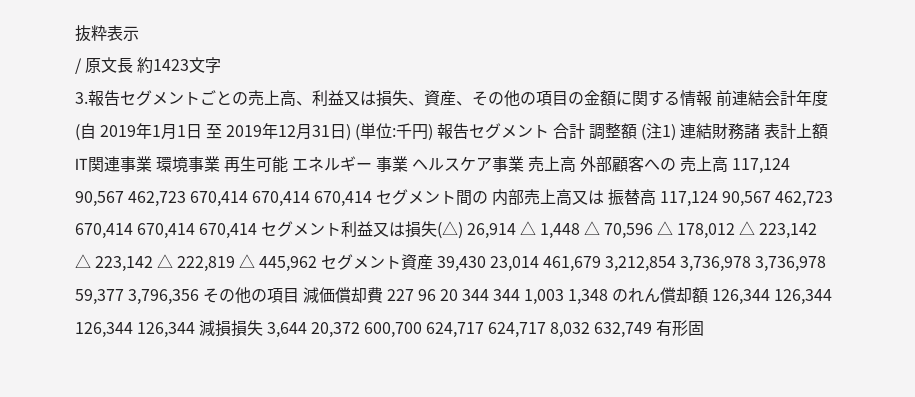抜粋表示
/ 原文長 約1423文字
3.報告セグメントごとの売上高、利益又は損失、資産、その他の項目の金額に関する情報 前連結会計年度(自 2019年1月1日 至 2019年12月31日) (単位:千円) 報告セグメント 合計 調整額 (注1) 連結財務諸 表計上額 IT関連事業 環境事業 再生可能 エネルギー 事業 ヘルスケア事業 売上高 外部顧客への 売上高 117,124 90,567 462,723 670,414 670,414 670,414 セグメント間の 内部売上高又は 振替高 117,124 90,567 462,723 670,414 670,414 670,414 セグメント利益又は損失(△) 26,914 △ 1,448 △ 70,596 △ 178,012 △ 223,142 △ 223,142 △ 222,819 △ 445,962 セグメント資産 39,430 23,014 461,679 3,212,854 3,736,978 3,736,978 59,377 3,796,356 その他の項目 減価償却費 227 96 20 344 344 1,003 1,348 のれん償却額 126,344 126,344 126,344 126,344 減損損失 3,644 20,372 600,700 624,717 624,717 8,032 632,749 有形固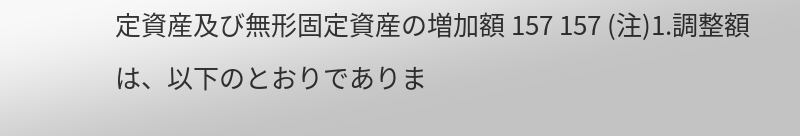定資産及び無形固定資産の増加額 157 157 (注)1.調整額は、以下のとおりでありま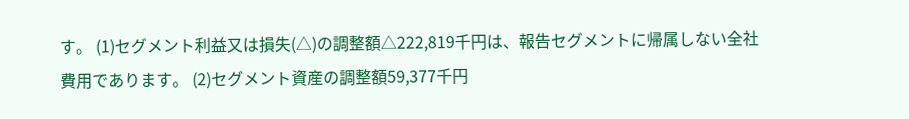す。 (1)セグメント利益又は損失(△)の調整額△222,819千円は、報告セグメントに帰属しない全社費用であります。 (2)セグメント資産の調整額59,377千円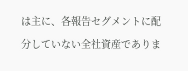は主に、各報告セグメントに配分していない全社資産でありま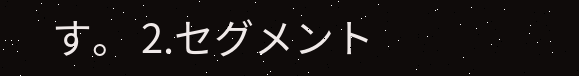す。 2.セグメント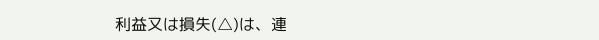利益又は損失(△)は、連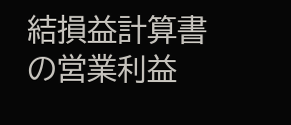結損益計算書の営業利益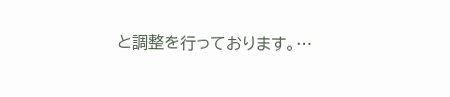と調整を行っております。…